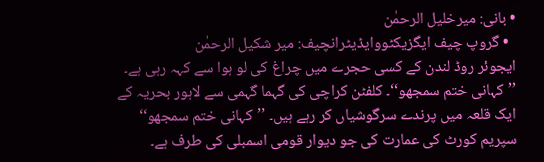• بانی: میرخلیل الرحمٰن
  • گروپ چیف ایگزیکٹووایڈیٹرانچیف: میر شکیل الرحمٰن
ایجوئر روڈ لندن کے کسی حجرے میں چراغ کی لو ہوا سے کہہ رہی ہے۔ ’’کہانی ختم سمجھو‘‘۔ کلفٹن کراچی کی گہما گہمی سے لاہور بحریہ کے ایک قلعہ میں پرندے سرگوشیاں کر رہے ہیں۔ ’’کہانی ختم سمجھو‘‘ سپریم کورٹ کی عمارت کی جو دیوار قومی اسمبلی کی طرف ہے۔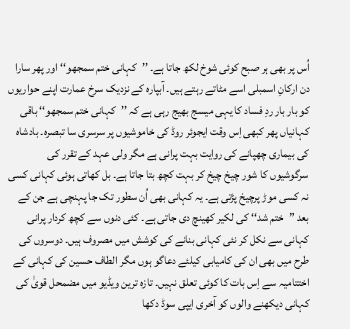اُس پر بھی ہر صبح کوئی شوخ لکھ جاتا ہے۔ ’’کہانی ختم سمجھو‘‘ اور پھر سارا دن ارکانِ اسمبلی اسے مٹاتے رہتے ہیں۔ آبپارہ کے نزدیک سرخ عمارت اپنے حواریوں کو بار بار ردِ فساد کا یہی میسج بھیج رہی ہے کہ ’’کہانی ختم سمجھو‘‘ باقی کہانیاں پھر کبھی اِس وقت ایجوئر روڈ کی خاموشیوں پر سرسری سا تبصرہ۔ بادشاہ کی بیماری چھپانے کی روایت بہت پرانی ہے مگر ولی عہد کے تقرر کی سرگوشیوں کا شور چیخ چیخ کر بہت کچھ بتا جاتا ہے۔ بل کھاتی ہوئی کہانی کسی نہ کسی موڑ پرچیخ پڑتی ہے۔ یہ کہانی بھی اُن سطور تک جا پہنچی ہے جن کے بعد ”ختم شد‘‘ کی لکیر کھینچ دی جاتی ہے۔ کئی دنوں سے کچھ کردار پرانی کہانی سے نکل کر نئی کہانی بنانے کی کوشش میں مصروف ہیں۔ دوسروں کی طرح میں بھی ان کی کامیابی کیلئے دعاگو ہوں مگر الطاف حسین کی کہانی کے اختتامیہ سے اِس بات کا کوئی تعلق نہیں۔ تازہ ترین ویڈیو میں مضمحل قویٰ کی کہانی دیکھنے والوں کو آخری ایپی سوڈ دکھا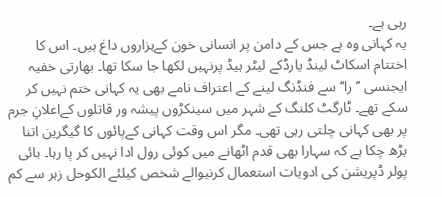رہی ہے۔
یہ کہانی وہ ہے جس کے دامن پر انسانی خون کےہزاروں داغ ہیں۔ اس کا اختتام اسکاٹ لینڈ یارڈکے لیٹر ہیڈ پرنہیں لکھا جا سکا تھا۔ بھارتی خفیہ ایجنسی ’’را‘‘ سے فنڈنگ لینے کے اعتراف نامے بھی یہ کہانی ختم نہیں کر سکے تھے۔ ٹارگٹ کلنگ کے شہر میں سینکڑوں پیشہ ور قاتلوں کےاعلانِ جرم پر بھی کہانی چلتی رہی تھی۔ مگر اس وقت کہانی کےپائوں کا گیگرین اتنا بڑھ چکا ہے کہ سہارا بھی قدم اٹھانے میں کوئی رول ادا نہیں کر پا رہا۔ بائی پولر ڈپریشن کی ادویات استعمال کرنیوالے شخص کیلئے الکوحل زہر سے کم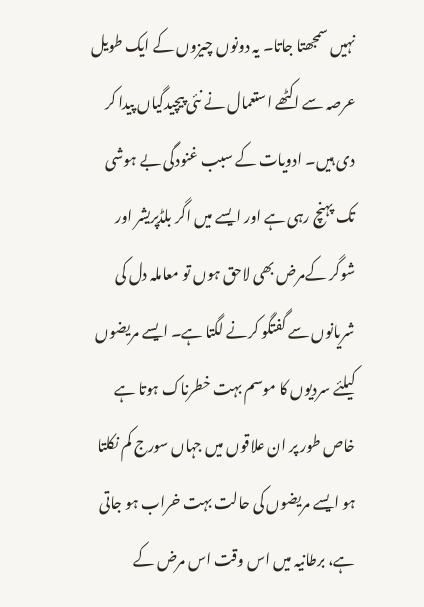نہیں سمجھتا جاتا۔ یہ دونوں چیزوں کے ایک طویل عرصہ سے اکٹھے استعمال نے نئی پیچیدگیاں پیدا کر دی ہیں۔ ادویات کے سبب غنودگی بے ہوشی تک پہنچ رہی ہے اور ایسے میں اگر بلڈپریشر اور شوگر کےمرض بھی لاحق ہوں تو معاملہ دل کی شریانوں سے گفتگو کرنے لگتا ہے۔ ایسے مریضوں کیلئے سردیوں کا موسم بہت خطرناک ہوتا ہے خاص طور پر ان علاقوں میں جہاں سورج کم نکلتا ہو ایسے مریضوں کی حالت بہت خراب ہو جاتی ہے، برطانیہ میں اس وقت اس مرض کے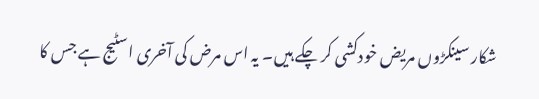شکار سینکڑوں مریض خودکشی کر چکے ہیں۔ یہ اس مرض کی آخری اسٹیج ہے جس کا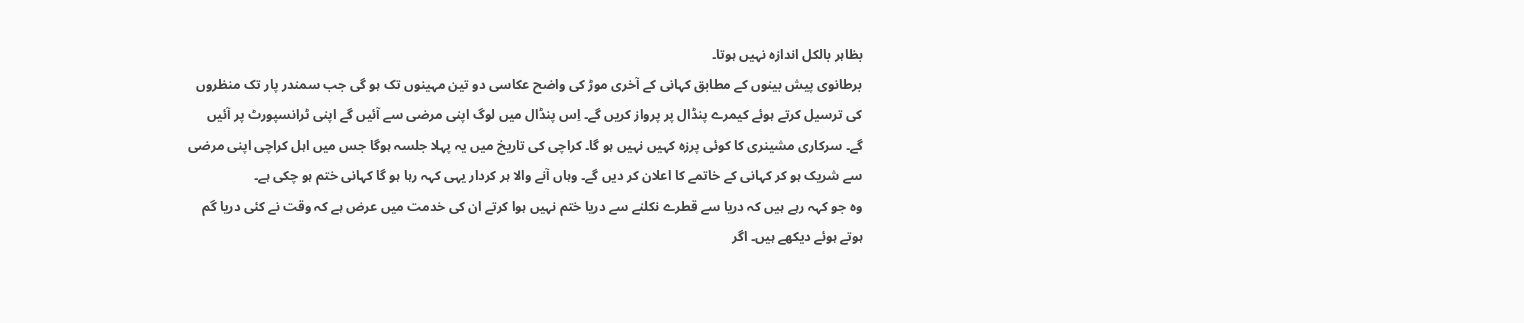بظاہر بالکل اندازہ نہیں ہوتا۔
برطانوی پیش بینوں کے مطابق کہانی کے آخری موڑ کی واضح عکاسی دو تین مہینوں تک ہو گی جب سمندر پار تک منظروں کی ترسیل کرتے ہوئے کیمرے پنڈال پر پرواز کریں گے۔ اِس پنڈال میں لوگ اپنی مرضی سے آئیں گے اپنی ٹرانسپورٹ پر آئیں گے۔ سرکاری مشینری کا کوئی پرزہ کہیں نہیں ہو گا۔ کراچی کی تاریخ میں یہ پہلا جلسہ ہوگا جس میں اہل کراچی اپنی مرضی سے شریک ہو کر کہانی کے خاتمے کا اعلان کر دیں گے۔ وہاں آنے والا ہر کردار یہی کہہ رہا ہو گا کہانی ختم ہو چکی ہے۔
وہ جو کہہ رہے ہیں کہ دریا سے قطرے نکلنے سے دریا ختم نہیں ہوا کرتے ان کی خدمت میں عرض ہے کہ وقت نے کئی دریا گم ہوتے ہوئے دیکھے ہیں۔ اگر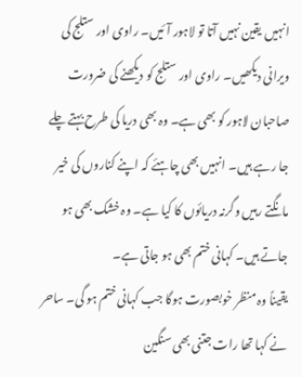انہیں یقین نہیں آتا تو لاہور آئیں۔ راوی اور ستلج کی ویرانی دیکھیں۔ راوی اور ستلج کو دیکھنے کی ضرورت صاحبان لاہور کو بھی ہے۔ وہ بھی دریا کی طرح بہتے چلے جا رہے ہیں۔ انہیں بھی چاہئے کہ اپنے کناروں کی خیر مانگتے رہیں وگرنہ دریائوں کا کیا ہے۔ وہ خشک بھی ہو جاتے ہیں۔ کہانی ختم بھی ہو جاتی ہے۔
یقیناً وہ منظر خوبصورت ہوگا جب کہانی ختم ہو گی۔ ساحر نے کہا تھا رات جتنی بھی سنگین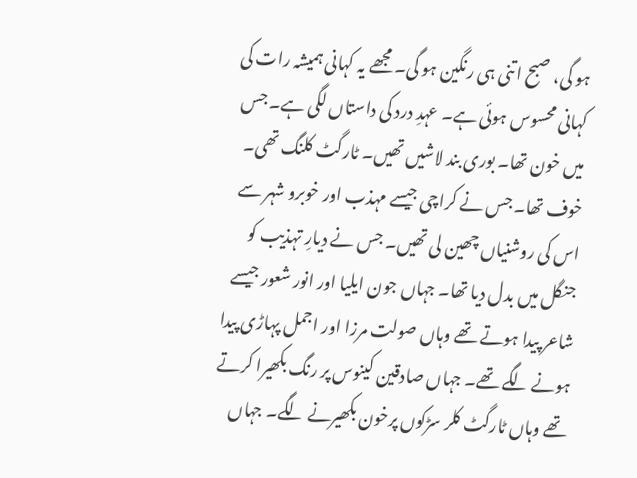ہو گی، صبح اتنی ہی رنگین ہو گی۔ مجھے یہ کہانی ہمیشہ رات کی کہانی محسوس ہوئی ہے۔ عہدِ درد کی داستاں لگی ہے۔ جس میں خون تھا۔ بوری بند لاشیں تھیں۔ ٹارگٹ کلنگ تھی۔ خوف تھا۔ جس نے کراچی جیسے مہذب اور خوبرو شہر سے اس کی روشنیاں چھین لی تھیں۔ جس نے دیارِ تہذیب کو جنگل میں بدل دیا تھا۔ جہاں جون ایلیا اور انور شعور جیسے شاعر پیدا ہوتے تھے وہاں صولت مرزا اور اجمل پہاڑی پیدا ہونے لگے تھے۔ جہاں صادقین کینوس پر رنگ بکھیرا کرتے تھے وہاں ٹارگٹ کلر سڑکوں پرخون بکھیرنے لگے۔ جہاں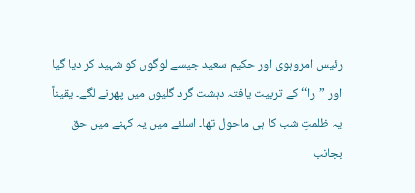رئیس امروہوی اور حکیم سعید جیسے لوگوں کو شہید کر دیا گیا اور ”را‘‘ کے تربیت یافتہ دہشت گرد گلیوں میں پھرنے لگے۔ یقیناً یہ ظلمتِ شب کا ہی ماحول تھا۔ اسلئے میں یہ کہنے میں حق بجانب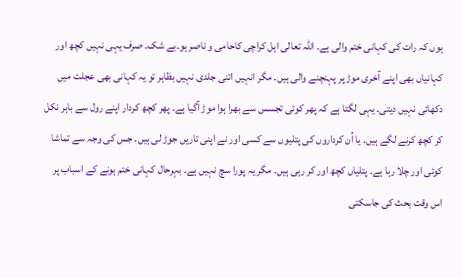ہوں کہ رات کی کہانی ختم والی ہے۔ اللہ تعالی اہل کراچی کاحامی و ناصر ہو۔بے شک۔ صرف یہی نہیں کچھ اور کہانیاں بھی اپنے آخری موڑ پر پہنچنے والی ہیں۔ مگر انہیں اتنی جلدی نہیں بظاہر تو یہ کہانی بھی عجلت میں دکھائی نہیں دیتی۔ یہی لگتا ہے کہ پھر کوئی تجسس سے بھرا ہوا موڑ آگیا ہے۔ پھر کچھ کردار اپنے رول سے باہر نکل کر کچھ کرنے لگے ہیں۔ یا اُن کرداروں کی پتلیوں سے کسی اور نے اپنی تاریں جوڑ لی ہیں۔ جس کی وجہ سے تماشا کوئی اور چلا رہا ہے۔ پتلیاں کچھ اور کر رہی ہیں۔ مگر یہ پورا سچ نہیں ہے۔ بہرحال کہانی ختم ہونے کے اسباب پر اس وقت بحث کی جاسکتی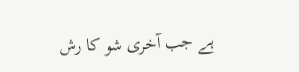ہے جب آخری شو کا رش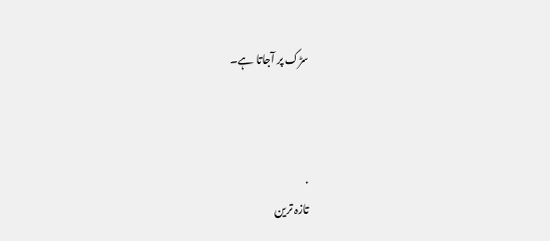سڑک پر آجاتا ہے۔



.
تازہ ترین